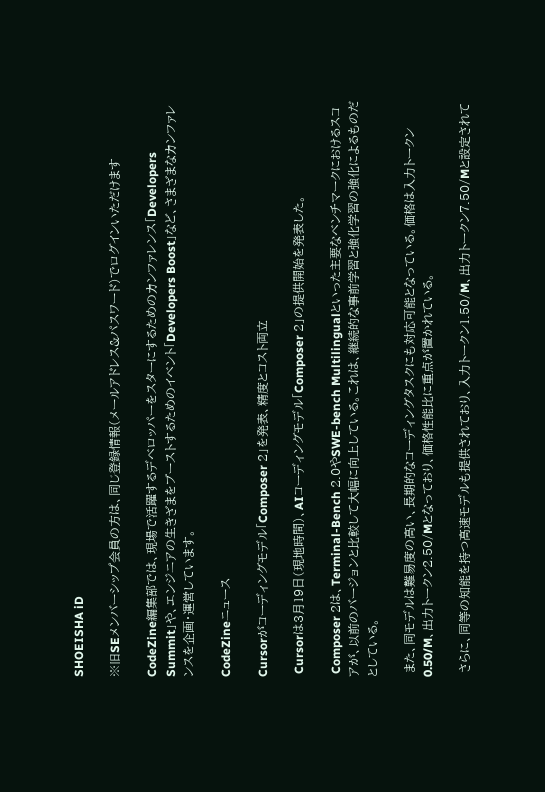SHOEISHA iD

※旧SEメンバーシップ会員の方は、同じ登録情報(メールアドレス&パスワード)でログインいただけます

CodeZine編集部では、現場で活躍するデベロッパーをスターにするためのカンファレンス「Developers Summit」や、エンジニアの生きざまをブーストするためのイベント「Developers Boost」など、さまざまなカンファレンスを企画・運営しています。

CodeZineニュース

Cursorがコーディングモデル「Composer 2」を発表、精度とコスト両立

 Cursorは3月19日(現地時間)、AIコーディングモデル「Composer 2」の提供開始を発表した。

 Composer 2は、Terminal-Bench 2.0やSWE-bench Multilingualといった主要なベンチマークにおけるスコアが、以前のバージョンと比較して大幅に向上している。これは、継続的な事前学習と強化学習の強化によるものだとしている。

 また、同モデルは難易度の高い、長期的なコーディングタスクにも対応可能となっている。価格は入力トークン0.50/M、出力トークン2.50/Mとなっており、価格性能比に重点が置かれている。

 さらに、同等の知能を持つ高速モデルも提供されており、入力トークン1.50/M、出力トークン7.50/Mと設定されて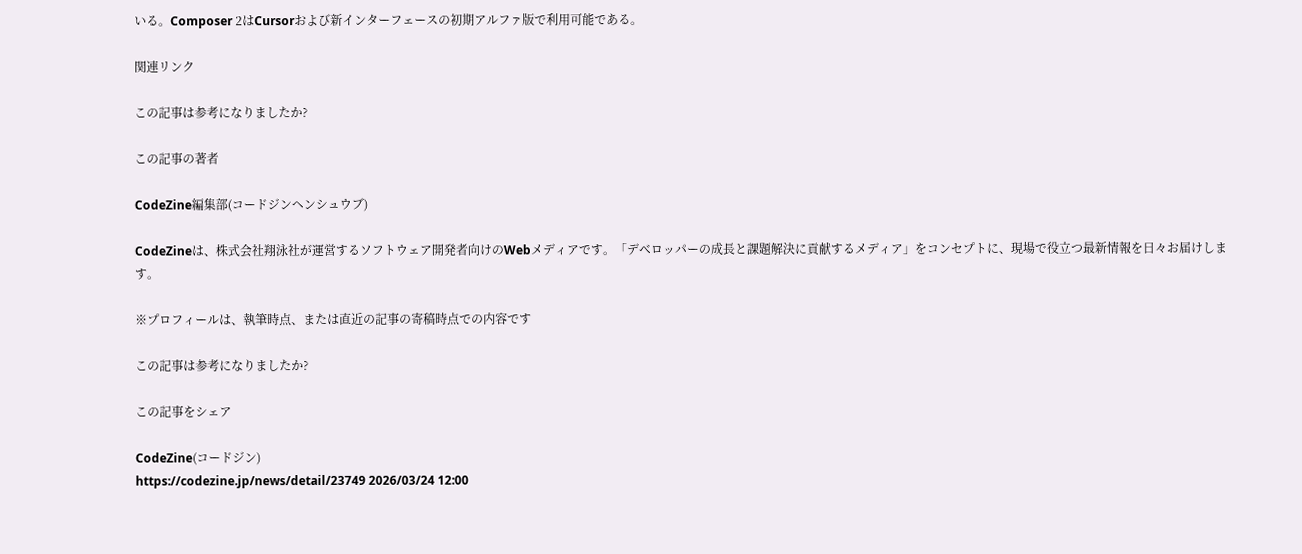いる。Composer 2はCursorおよび新インターフェースの初期アルファ版で利用可能である。

関連リンク

この記事は参考になりましたか?

この記事の著者

CodeZine編集部(コードジンヘンシュウブ)

CodeZineは、株式会社翔泳社が運営するソフトウェア開発者向けのWebメディアです。「デベロッパーの成長と課題解決に貢献するメディア」をコンセプトに、現場で役立つ最新情報を日々お届けします。

※プロフィールは、執筆時点、または直近の記事の寄稿時点での内容です

この記事は参考になりましたか?

この記事をシェア

CodeZine(コードジン)
https://codezine.jp/news/detail/23749 2026/03/24 12:00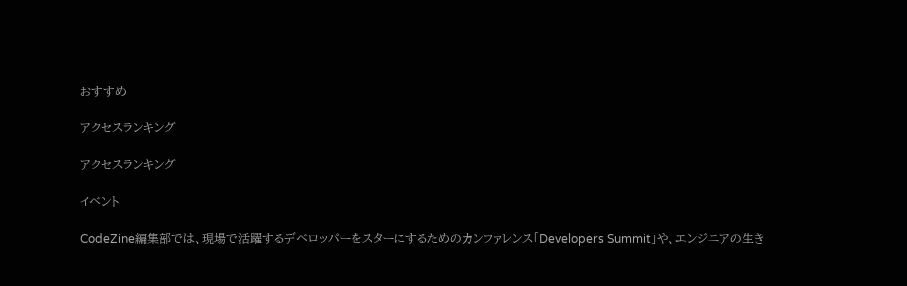おすすめ

アクセスランキング

アクセスランキング

イベント

CodeZine編集部では、現場で活躍するデベロッパーをスターにするためのカンファレンス「Developers Summit」や、エンジニアの生き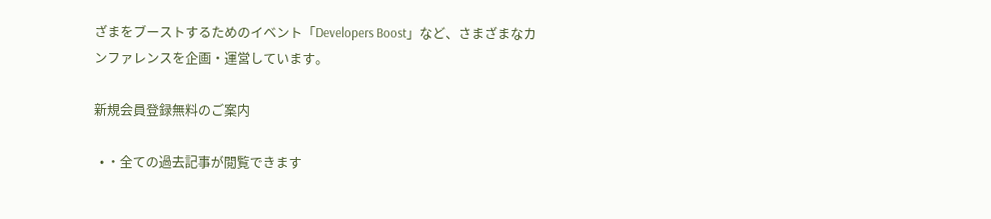ざまをブーストするためのイベント「Developers Boost」など、さまざまなカンファレンスを企画・運営しています。

新規会員登録無料のご案内

  • ・全ての過去記事が閲覧できます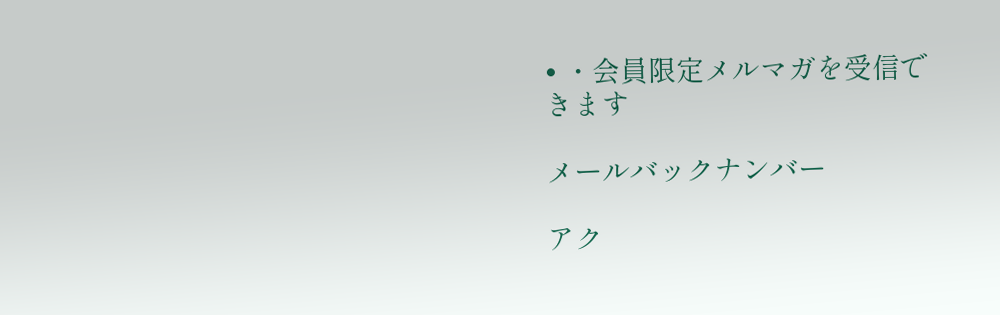• ・会員限定メルマガを受信できます

メールバックナンバー

アク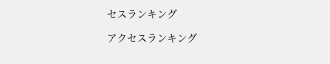セスランキング

アクセスランキング